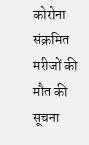कोरोना संक्रमित मरीजों की मौत की सूचना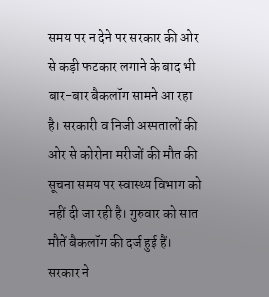समय पर न देने पर सरकार की ओर से कड़ी फटकार लगाने के बाद भी बार-बार बैकलॉग सामने आ रहा है। सरकारी व निजी अस्पतालों की ओर से कोरोना मरीजों की मौत की सूचना समय पर स्वास्थ्य विभाग को नहीं दी जा रही है। गुरुवार को सात मौतें बैकलॉग की दर्ज हुई हैं।
सरकार ने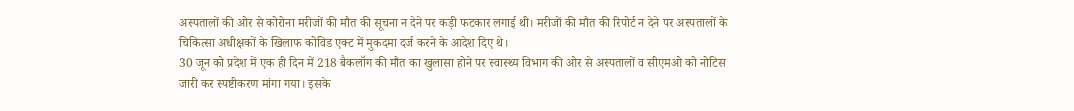अस्पतालों की ओर से कोरोना मरीजों की मौत की सूचना न देने पर कड़ी फटकार लगाई थी। मरीजों की मौत की रिपोर्ट न देने पर अस्पतालों के चिकित्सा अधीक्षकों के खिलाफ कोविड एक्ट में मुकदमा दर्ज करने के आदेश दिए थे।
30 जून को प्रदेश में एक ही दिन में 218 बैकलॉग की मौत का खुलासा होने पर स्वास्थ्य विभाग की ओर से अस्पतालों व सीएमओ को नोटिस जारी कर स्पष्टीकरण मांगा गया। इसके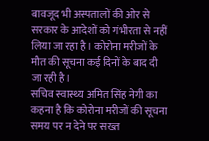बावजूद भी अस्पतालों की ओर से सरकार के आदेशों को गंभीरता से नहीं लिया जा रहा है। कोरोना मरीजों के मौत की सूचना कई दिनों के बाद दी जा रही है।
सचिव स्वास्थ्य अमित सिंह नेगी का कहना है कि कोरोना मरीजों की सूचना समय पर न देने पर सख्त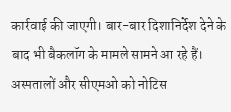कार्रवाई की जाएगी। बार-बार दिशानिर्देश देने के बाद भी बैकलॉग के मामले सामने आ रहे हैं। अस्पतालों और सीएमओ को नोटिस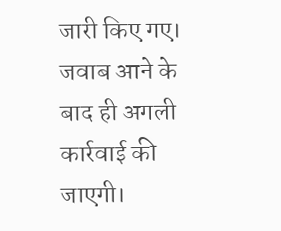जारी किए गए। जवाब आने के बाद ही अगली कार्रवाई की जाएगी।